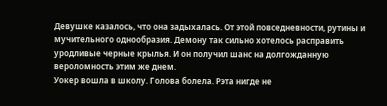Девушке казалось, что она задыхалась. От этой повседневности, рутины и мучительного однообразия. Демону так сильно хотелось расправить уродливые черные крылья. И он получил шанс на долгожданную вероломность этим же днем.
Уокер вошла в школу. Голова болела. Рэта нигде не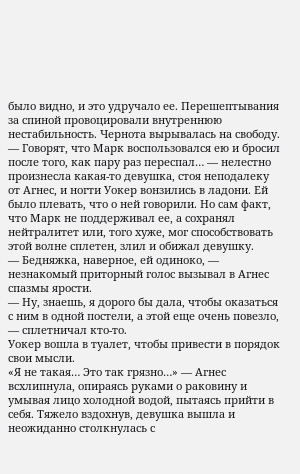было видно, и это удручало ее. Перешептывания за спиной провоцировали внутреннюю нестабильность. Чернота вырывалась на свободу.
— Говорят, что Марк воспользовался ею и бросил после того, как пару раз переспал… — нелестно произнесла какая-то девушка, стоя неподалеку от Агнес, и ногти Уокер вонзились в ладони. Ей было плевать, что о ней говорили. Но сам факт, что Марк не поддерживал ее, а сохранял нейтралитет или, того хуже, мог способствовать этой волне сплетен, злил и обижал девушку.
— Бедняжка, наверное, ей одиноко, — незнакомый приторный голос вызывал в Агнес спазмы ярости.
— Ну, знаешь, я дорого бы дала, чтобы оказаться с ним в одной постели, а этой еще очень повезло, — сплетничал кто-то.
Уокер вошла в туалет, чтобы привести в порядок свои мысли.
«Я не такая… Это так грязно…» — Агнес всхлипнула, опираясь руками о раковину и умывая лицо холодной водой, пытаясь прийти в себя. Тяжело вздохнув, девушка вышла и неожиданно столкнулась с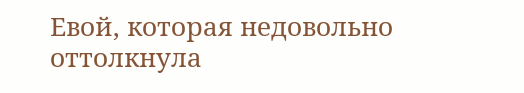Евой, которая недовольно оттолкнула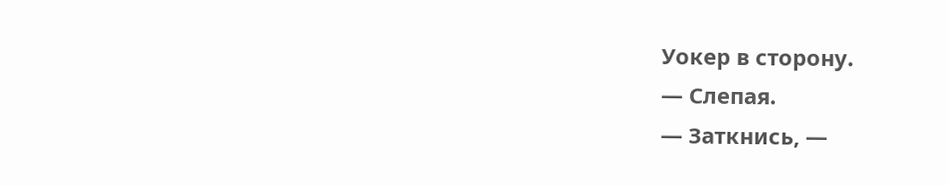Уокер в сторону.
— Слепая.
— Заткнись, —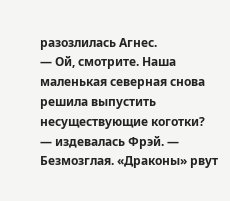разозлилась Агнес.
— Ой, смотрите. Наша маленькая северная снова решила выпустить несуществующие коготки? — издевалась Фрэй. — Безмозглая. «Драконы» рвут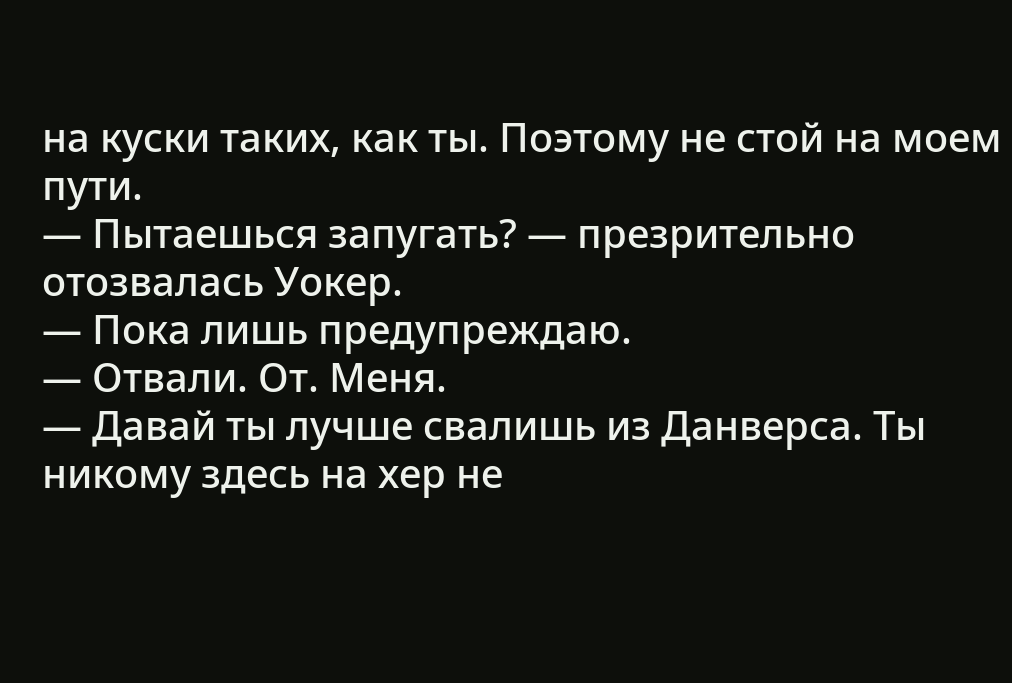на куски таких, как ты. Поэтому не стой на моем пути.
— Пытаешься запугать? — презрительно отозвалась Уокер.
— Пока лишь предупреждаю.
— Отвали. От. Меня.
— Давай ты лучше свалишь из Данверса. Ты никому здесь на хер не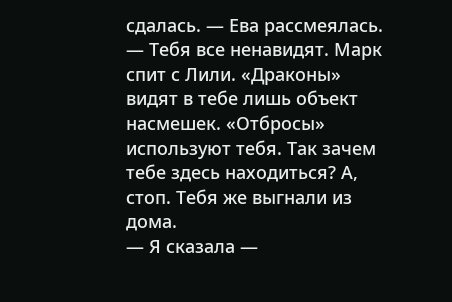сдалась. — Ева рассмеялась. — Тебя все ненавидят. Марк спит с Лили. «Драконы» видят в тебе лишь объект насмешек. «Отбросы» используют тебя. Так зачем тебе здесь находиться? А, стоп. Тебя же выгнали из дома.
— Я сказала —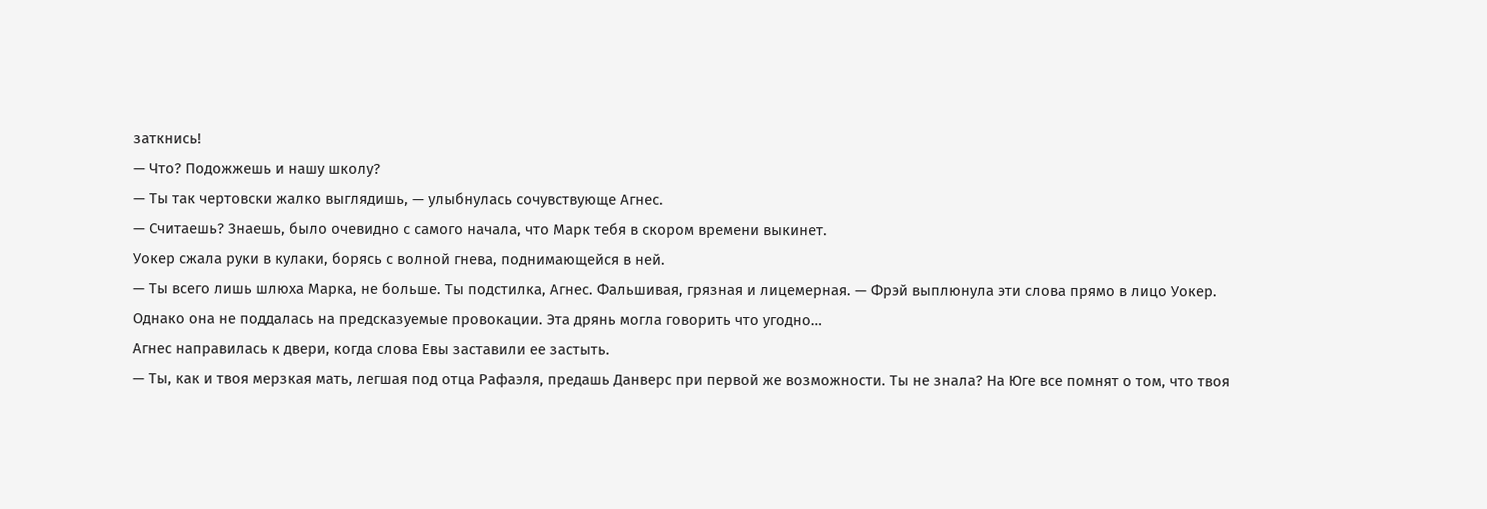заткнись!
— Что? Подожжешь и нашу школу?
— Ты так чертовски жалко выглядишь, — улыбнулась сочувствующе Агнес.
— Считаешь? Знаешь, было очевидно с самого начала, что Марк тебя в скором времени выкинет.
Уокер сжала руки в кулаки, борясь с волной гнева, поднимающейся в ней.
— Ты всего лишь шлюха Марка, не больше. Ты подстилка, Агнес. Фальшивая, грязная и лицемерная. — Фрэй выплюнула эти слова прямо в лицо Уокер.
Однако она не поддалась на предсказуемые провокации. Эта дрянь могла говорить что угодно…
Агнес направилась к двери, когда слова Евы заставили ее застыть.
— Ты, как и твоя мерзкая мать, легшая под отца Рафаэля, предашь Данверс при первой же возможности. Ты не знала? На Юге все помнят о том, что твоя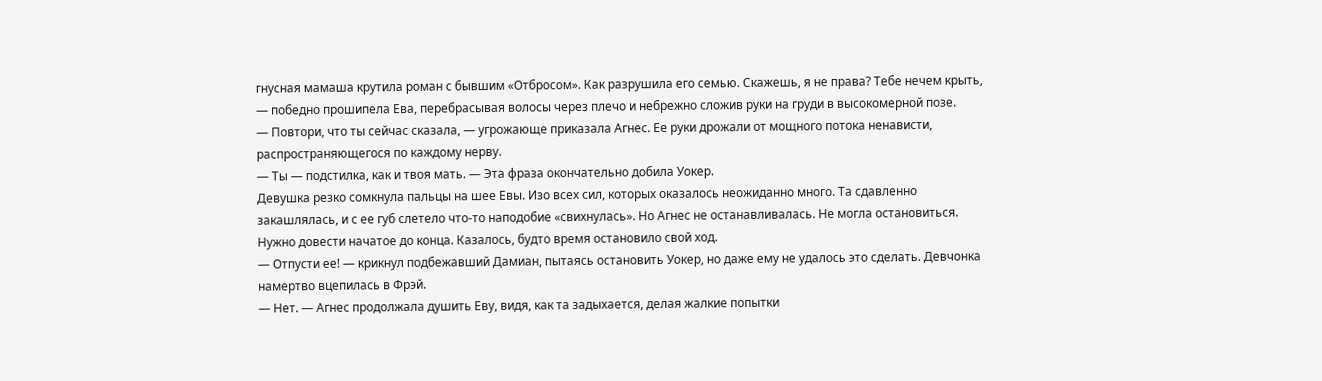гнусная мамаша крутила роман с бывшим «Отбросом». Как разрушила его семью. Скажешь, я не права? Тебе нечем крыть, — победно прошипела Ева, перебрасывая волосы через плечо и небрежно сложив руки на груди в высокомерной позе.
— Повтори, что ты сейчас сказала, — угрожающе приказала Агнес. Ее руки дрожали от мощного потока ненависти, распространяющегося по каждому нерву.
— Ты — подстилка, как и твоя мать. — Эта фраза окончательно добила Уокер.
Девушка резко сомкнула пальцы на шее Евы. Изо всех сил, которых оказалось неожиданно много. Та сдавленно закашлялась, и с ее губ слетело что-то наподобие «свихнулась». Но Агнес не останавливалась. Не могла остановиться. Нужно довести начатое до конца. Казалось, будто время остановило свой ход.
— Отпусти ее! — крикнул подбежавший Дамиан, пытаясь остановить Уокер, но даже ему не удалось это сделать. Девчонка намертво вцепилась в Фрэй.
— Нет. — Агнес продолжала душить Еву, видя, как та задыхается, делая жалкие попытки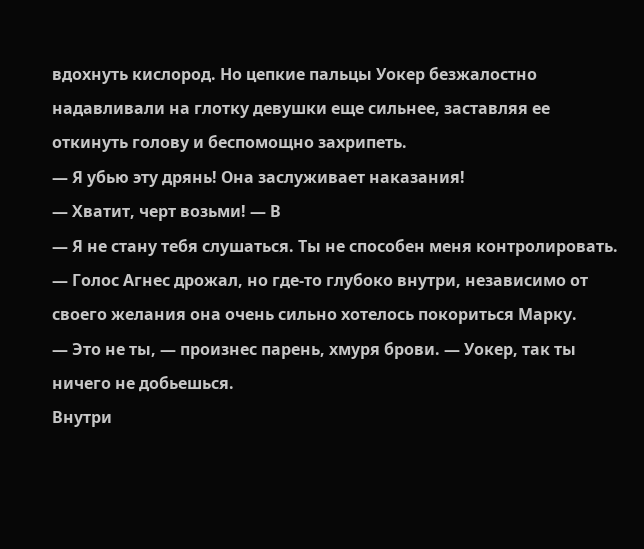вдохнуть кислород. Но цепкие пальцы Уокер безжалостно надавливали на глотку девушки еще сильнее, заставляя ее откинуть голову и беспомощно захрипеть.
— Я убью эту дрянь! Она заслуживает наказания!
— Хватит, черт возьми! — В
— Я не стану тебя слушаться. Ты не способен меня контролировать. — Голос Агнес дрожал, но где-то глубоко внутри, независимо от своего желания она очень сильно хотелось покориться Марку.
— Это не ты, — произнес парень, хмуря брови. — Уокер, так ты ничего не добьешься.
Внутри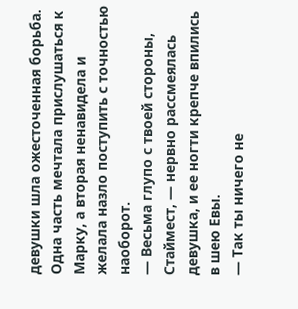девушки шла ожесточенная борьба. Одна часть мечтала прислушаться к Марку, а вторая ненавидела и желала назло поступить с точностью наоборот.
— Весьма глупо с твоей стороны, Стаймест, — нервно рассмеялась девушка, и ее ногти крепче впились в шею Евы.
— Так ты ничего не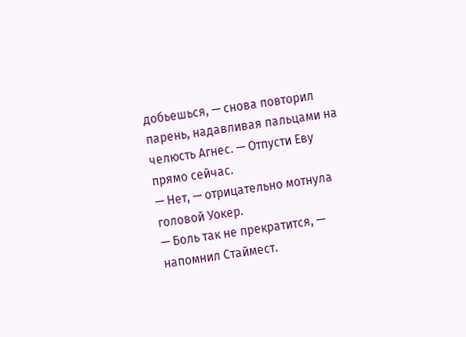добьешься, — снова повторил парень, надавливая пальцами на челюсть Агнес. — Отпусти Еву прямо сейчас.
— Нет, — отрицательно мотнула головой Уокер.
— Боль так не прекратится, — напомнил Стаймест.